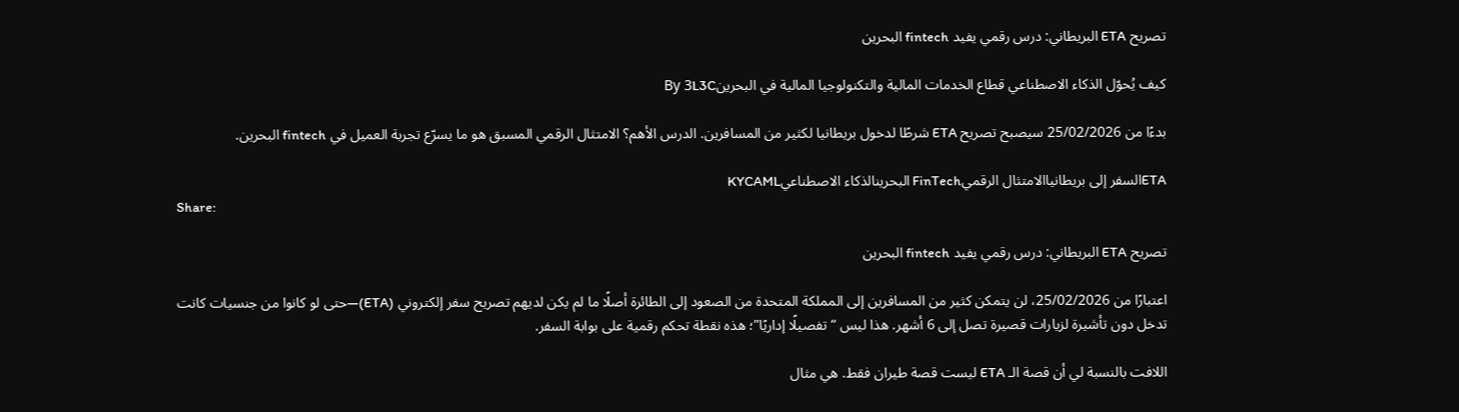تصريح ETA البريطاني: درس رقمي يفيد fintech البحرين

كيف يُحوّل الذكاء الاصطناعي قطاع الخدمات المالية والتكنولوجيا المالية في البحرينBy 3L3C

بدءًا من 25/02/2026 سيصبح تصريح ETA شرطًا لدخول بريطانيا لكثير من المسافرين. الدرس الأهم؟ الامتثال الرقمي المسبق هو ما يسرّع تجربة العميل في fintech البحرين.

ETAالسفر إلى بريطانياالامتثال الرقميFinTech البحرينالذكاء الاصطناعيKYCAML
Share:

تصريح ETA البريطاني: درس رقمي يفيد fintech البحرين

اعتبارًا من 25/02/2026، لن يتمكن كثير من المسافرين إلى المملكة المتحدة من الصعود إلى الطائرة أصلًا ما لم يكن لديهم تصريح سفر إلكتروني (ETA)—حتى لو كانوا من جنسيات كانت تدخل دون تأشيرة لزيارات قصيرة تصل إلى 6 أشهر. هذا ليس “تفصيلًا إداريًا”؛ هذه نقطة تحكم رقمية على بوابة السفر.

اللافت بالنسبة لي أن قصة الـ ETA ليست قصة طيران فقط. هي مثال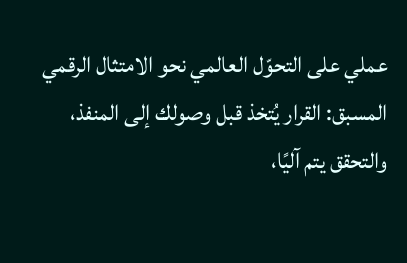عملي على التحوّل العالمي نحو الامتثال الرقمي المسبق: القرار يُتخذ قبل وصولك إلى المنفذ، والتحقق يتم آليًا،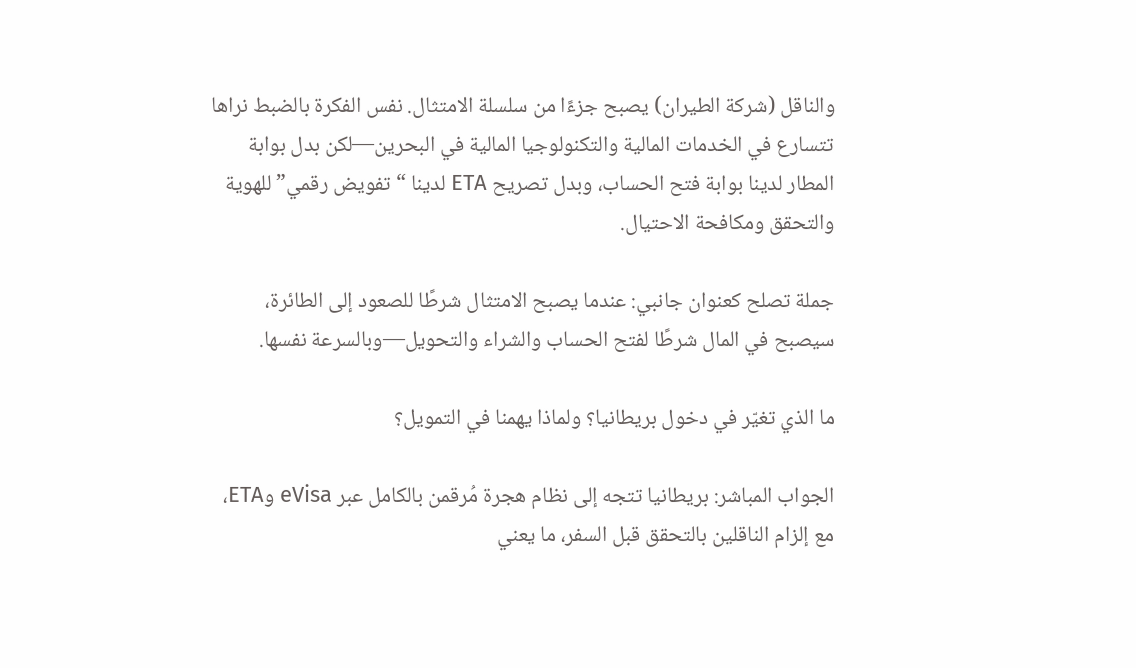والناقل (شركة الطيران) يصبح جزءًا من سلسلة الامتثال. نفس الفكرة بالضبط نراها تتسارع في الخدمات المالية والتكنولوجيا المالية في البحرين—لكن بدل بوابة المطار لدينا بوابة فتح الحساب، وبدل تصريح ETA لدينا “تفويض رقمي” للهوية والتحقق ومكافحة الاحتيال.

جملة تصلح كعنوان جانبي: عندما يصبح الامتثال شرطًا للصعود إلى الطائرة، سيصبح في المال شرطًا لفتح الحساب والشراء والتحويل—وبالسرعة نفسها.

ما الذي تغيّر في دخول بريطانيا؟ ولماذا يهمنا في التمويل؟

الجواب المباشر: بريطانيا تتجه إلى نظام هجرة مُرقمن بالكامل عبر eVisa وETA، مع إلزام الناقلين بالتحقق قبل السفر، ما يعني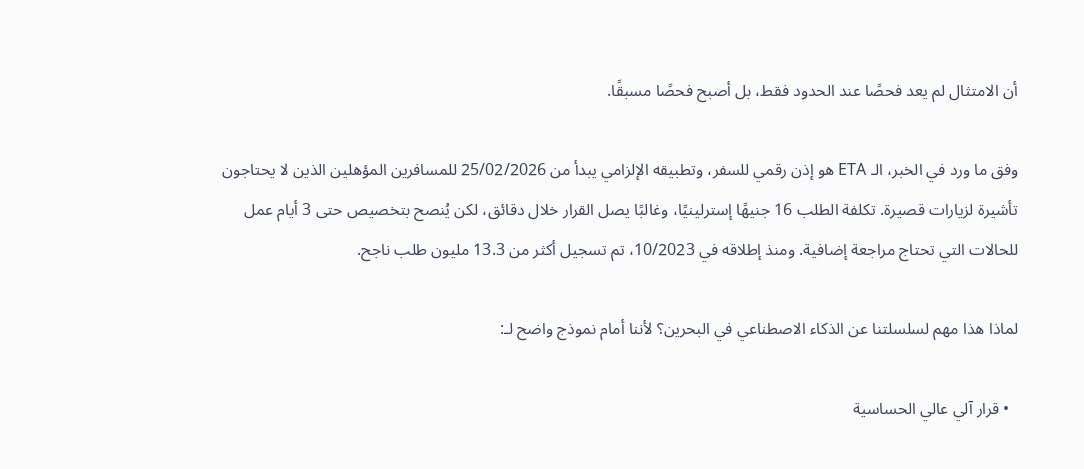أن الامتثال لم يعد فحصًا عند الحدود فقط، بل أصبح فحصًا مسبقًا.

وفق ما ورد في الخبر، الـ ETA هو إذن رقمي للسفر، وتطبيقه الإلزامي يبدأ من 25/02/2026 للمسافرين المؤهلين الذين لا يحتاجون تأشيرة لزيارات قصيرة. تكلفة الطلب 16 جنيهًا إسترلينيًا، وغالبًا يصل القرار خلال دقائق، لكن يُنصح بتخصيص حتى 3 أيام عمل للحالات التي تحتاج مراجعة إضافية. ومنذ إطلاقه في 10/2023، تم تسجيل أكثر من 13.3 مليون طلب ناجح.

لماذا هذا مهم لسلسلتنا عن الذكاء الاصطناعي في البحرين؟ لأننا أمام نموذج واضح لـ:

  • قرار آلي عالي الحساسية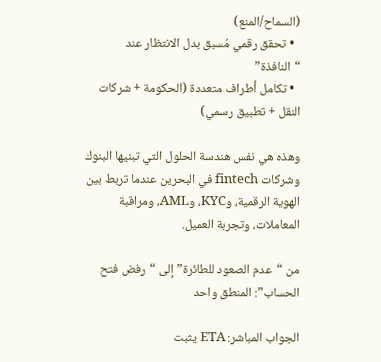(السماح/المنع)
  • تحقق رقمي مُسبق بدل الانتظار عند “النافذة”
  • تكامل أطراف متعددة (الحكومة + شركات النقل + تطبيق رسمي)

وهذه هي نفس هندسة الحلول التي تبنيها البنوك وشركات fintech في البحرين عندما تربط بين الهوية الرقمية، وKYC، وAML، ومراقبة المعاملات، وتجربة العميل.

من “عدم الصعود للطائرة” إلى “رفض فتح الحساب”: المنطق واحد

الجواب المباشر: ETA يثبت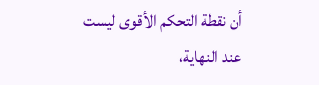أن نقطة التحكم الأقوى ليست عند النهاية،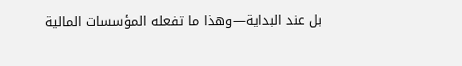بل عند البداية—وهذا ما تفعله المؤسسات المالية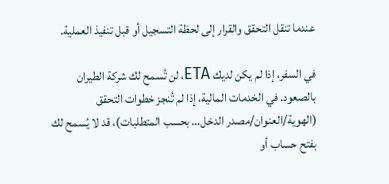عندما تنقل التحقق والقرار إلى لحظة التسجيل أو قبل تنفيذ العملية.

في السفر، إذا لم يكن لديك ETA، لن تُسمح لك شركة الطيران بالصعود. في الخدمات المالية، إذا لم تُنجز خطوات التحقق (الهوية/العنوان/مصدر الدخل… بحسب المتطلبات)، قد لا يُسمح لك بفتح حساب أو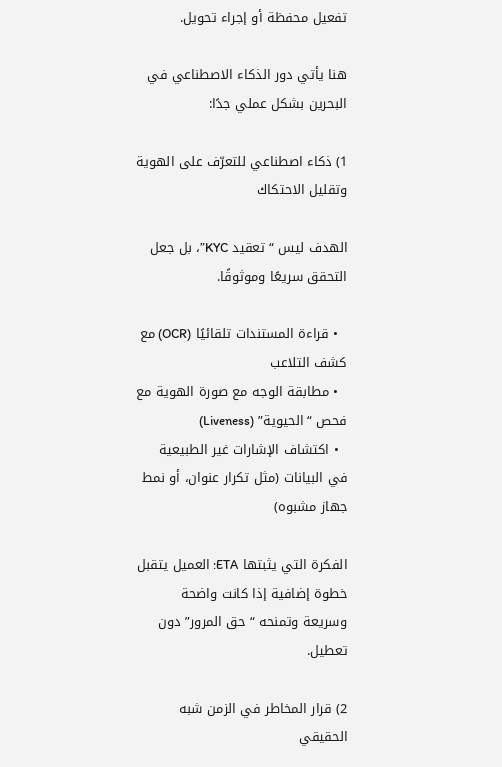تفعيل محفظة أو إجراء تحويل.

هنا يأتي دور الذكاء الاصطناعي في البحرين بشكل عملي جدًا:

1) ذكاء اصطناعي للتعرّف على الهوية وتقليل الاحتكاك

الهدف ليس “تعقيد KYC”، بل جعل التحقق سريعًا وموثوقًا.

  • قراءة المستندات تلقائيًا (OCR) مع كشف التلاعب
  • مطابقة الوجه مع صورة الهوية مع فحص “الحيوية” (Liveness)
  • اكتشاف الإشارات غير الطبيعية في البيانات (مثل تكرار عنوان، أو نمط جهاز مشبوه)

الفكرة التي يثبتها ETA: العميل يتقبل خطوة إضافية إذا كانت واضحة وسريعة وتمنحه “حق المرور” دون تعطيل.

2) قرار المخاطر في الزمن شبه الحقيقي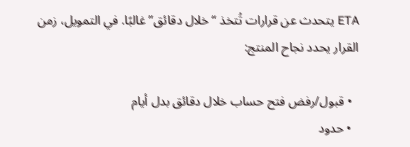ETA يتحدث عن قرارات تُتخذ “خلال دقائق” غالبًا. في التمويل، زمن القرار يحدد نجاح المنتج:

  • قبول/رفض فتح حساب خلال دقائق بدل أيام
  • حدود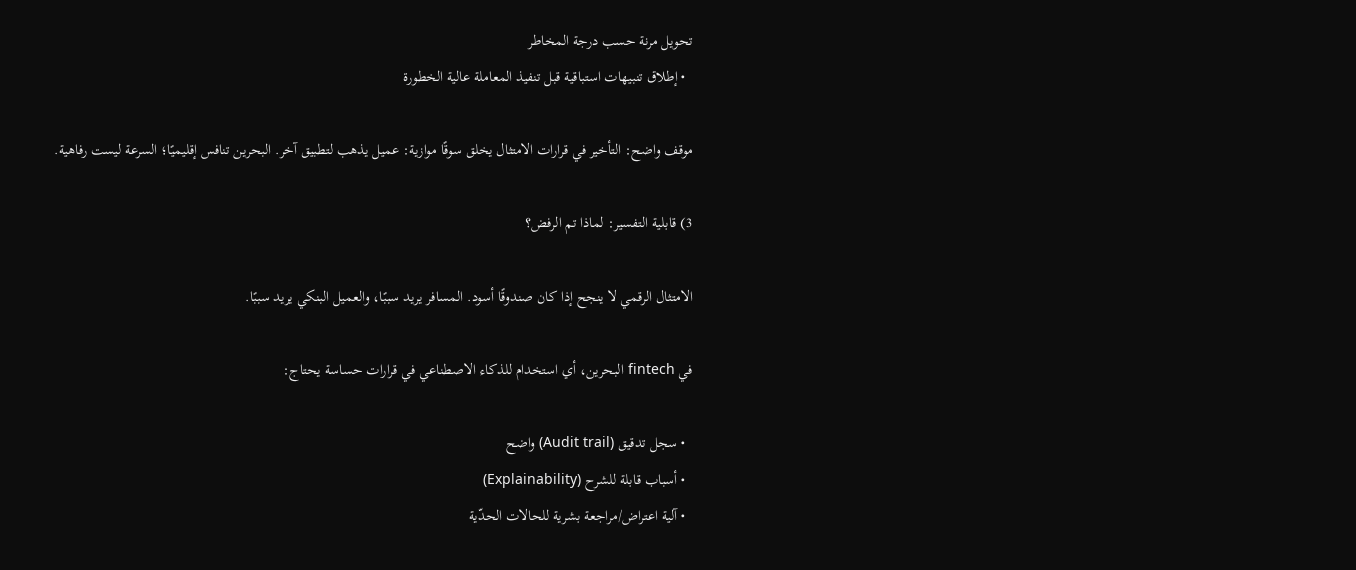تحويل مرنة حسب درجة المخاطر
  • إطلاق تنبيهات استباقية قبل تنفيذ المعاملة عالية الخطورة

موقف واضح: التأخير في قرارات الامتثال يخلق سوقًا موازية: عميل يذهب لتطبيق آخر. البحرين تنافس إقليميًا؛ السرعة ليست رفاهية.

3) قابلية التفسير: لماذا تم الرفض؟

الامتثال الرقمي لا ينجح إذا كان صندوقًا أسود. المسافر يريد سببًا، والعميل البنكي يريد سببًا.

في fintech البحرين، أي استخدام للذكاء الاصطناعي في قرارات حساسة يحتاج:

  • سجل تدقيق (Audit trail) واضح
  • أسباب قابلة للشرح (Explainability)
  • آلية اعتراض/مراجعة بشرية للحالات الحدّية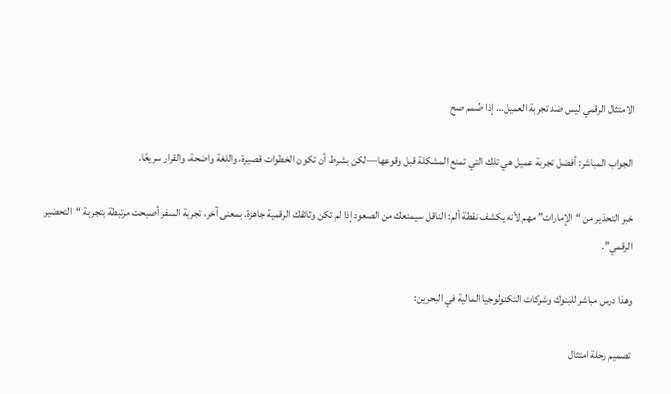الامتثال الرقمي ليس ضد تجربة العميل… إذا صُمم صح

الجواب المباشر: أفضل تجربة عميل هي تلك التي تمنع المشكلة قبل وقوعها—لكن بشرط أن تكون الخطوات قصيرة، واللغة واضحة، والقرار سريعًا.

خبر التحذير من “الإمارات” مهم لأنه يكشف نقطة ألم: الناقل سيمنعك من الصعود إذا لم تكن وثائقك الرقمية جاهزة. بمعنى آخر، تجربة السفر أصبحت مرتبطة بتجربة “التحضير الرقمي”.

وهذا درس مباشر للبنوك وشركات التكنولوجيا المالية في البحرين:

تصميم رحلة امتثال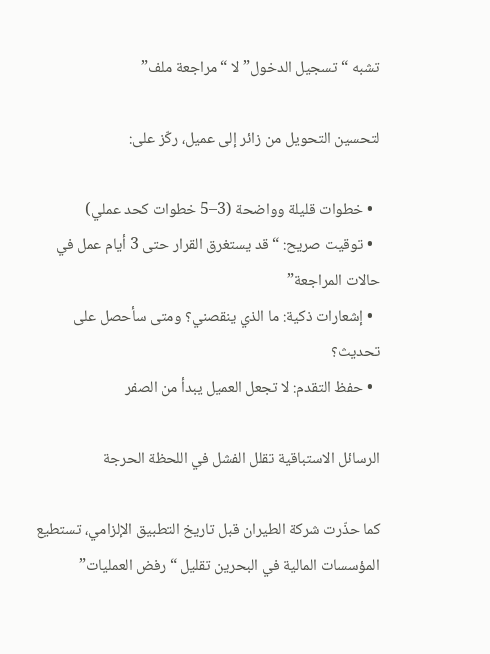تشبه “تسجيل الدخول” لا “مراجعة ملف”

لتحسين التحويل من زائر إلى عميل، ركّز على:

  • خطوات قليلة وواضحة (3–5 خطوات كحد عملي)
  • توقيت صريح: “قد يستغرق القرار حتى 3 أيام عمل في حالات المراجعة”
  • إشعارات ذكية: ما الذي ينقصني؟ ومتى سأحصل على تحديث؟
  • حفظ التقدم: لا تجعل العميل يبدأ من الصفر

الرسائل الاستباقية تقلل الفشل في اللحظة الحرجة

كما حذّرت شركة الطيران قبل تاريخ التطبيق الإلزامي، تستطيع المؤسسات المالية في البحرين تقليل “رفض العمليات”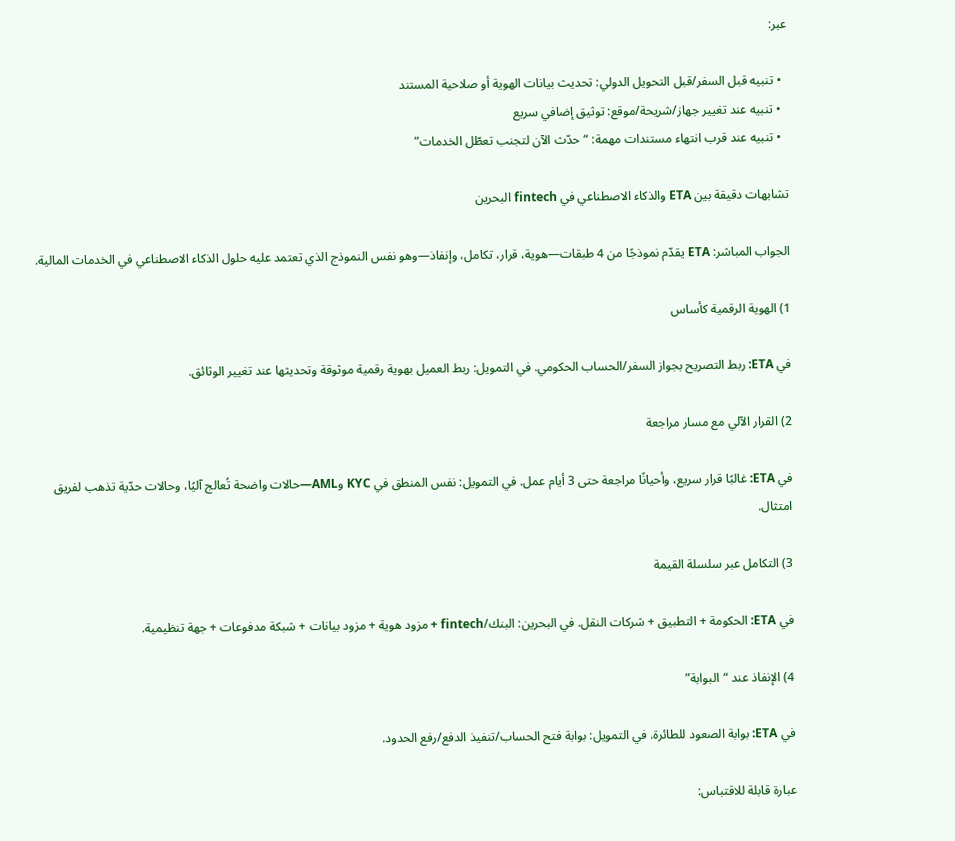عبر:

  • تنبيه قبل السفر/قبل التحويل الدولي: تحديث بيانات الهوية أو صلاحية المستند
  • تنبيه عند تغيير جهاز/شريحة/موقع: توثيق إضافي سريع
  • تنبيه عند قرب انتهاء مستندات مهمة: “حدّث الآن لتجنب تعطّل الخدمات”

تشابهات دقيقة بين ETA والذكاء الاصطناعي في fintech البحرين

الجواب المباشر: ETA يقدّم نموذجًا من 4 طبقات—هوية، قرار، تكامل، وإنفاذ—وهو نفس النموذج الذي تعتمد عليه حلول الذكاء الاصطناعي في الخدمات المالية.

1) الهوية الرقمية كأساس

في ETA: ربط التصريح بجواز السفر/الحساب الحكومي. في التمويل: ربط العميل بهوية رقمية موثوقة وتحديثها عند تغيير الوثائق.

2) القرار الآلي مع مسار مراجعة

في ETA: غالبًا قرار سريع، وأحيانًا مراجعة حتى 3 أيام عمل. في التمويل: نفس المنطق في KYC وAML—حالات واضحة تُعالج آليًا، وحالات حدّية تذهب لفريق امتثال.

3) التكامل عبر سلسلة القيمة

في ETA: الحكومة + التطبيق + شركات النقل. في البحرين: البنك/fintech + مزود هوية + مزود بيانات + شبكة مدفوعات + جهة تنظيمية.

4) الإنفاذ عند “البوابة”

في ETA: بوابة الصعود للطائرة. في التمويل: بوابة فتح الحساب/تنفيذ الدفع/رفع الحدود.

عبارة قابلة للاقتباس: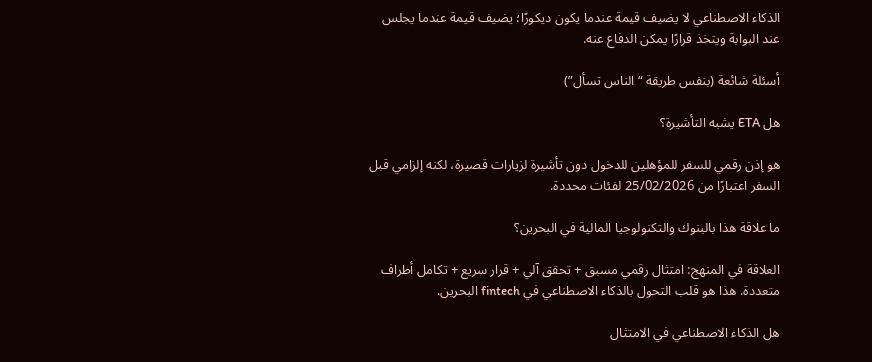الذكاء الاصطناعي لا يضيف قيمة عندما يكون ديكورًا؛ يضيف قيمة عندما يجلس عند البوابة ويتخذ قرارًا يمكن الدفاع عنه.

أسئلة شائعة (بنفس طريقة “الناس تسأل”)

هل ETA يشبه التأشيرة؟

هو إذن رقمي للسفر للمؤهلين للدخول دون تأشيرة لزيارات قصيرة، لكنه إلزامي قبل السفر اعتبارًا من 25/02/2026 لفئات محددة.

ما علاقة هذا بالبنوك والتكنولوجيا المالية في البحرين؟

العلاقة في المنهج: امتثال رقمي مسبق + تحقق آلي + قرار سريع + تكامل أطراف متعددة. هذا هو قلب التحول بالذكاء الاصطناعي في fintech البحرين.

هل الذكاء الاصطناعي في الامتثال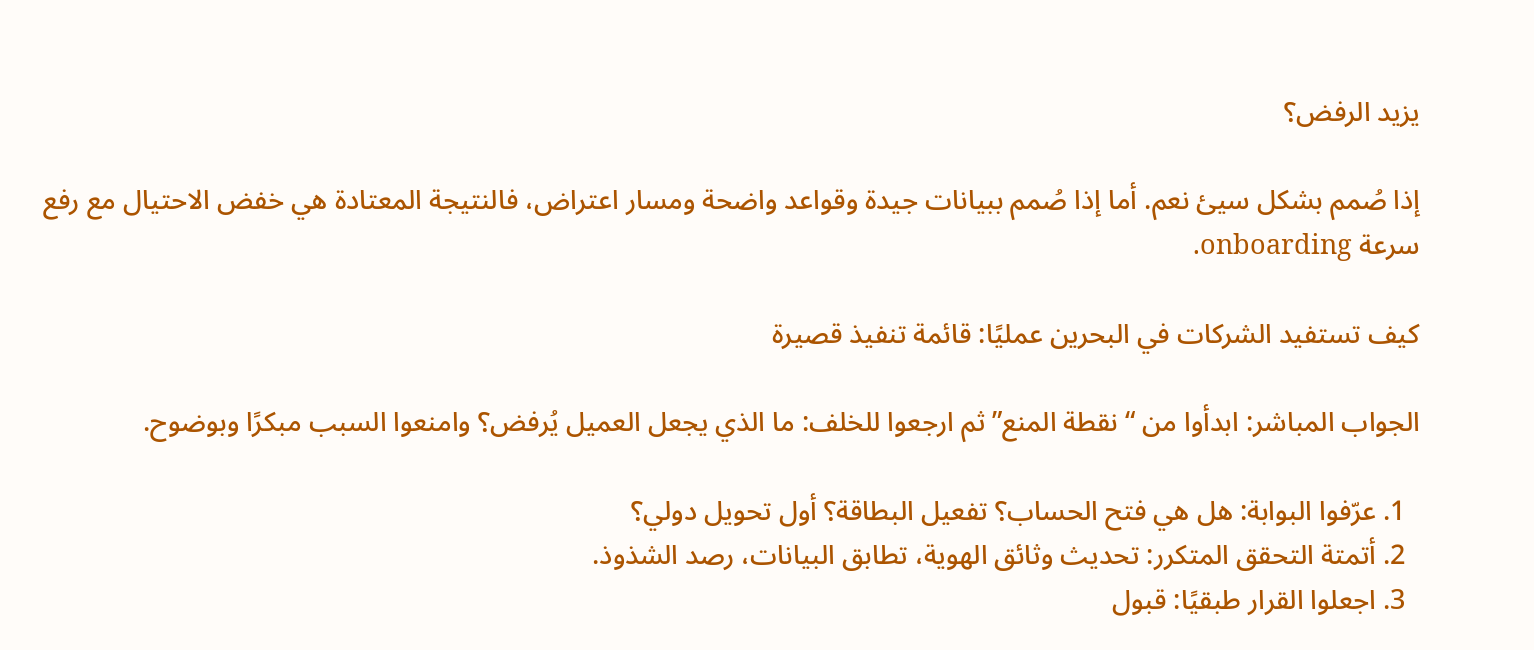يزيد الرفض؟

إذا صُمم بشكل سيئ نعم. أما إذا صُمم ببيانات جيدة وقواعد واضحة ومسار اعتراض، فالنتيجة المعتادة هي خفض الاحتيال مع رفع سرعة onboarding.

كيف تستفيد الشركات في البحرين عمليًا: قائمة تنفيذ قصيرة

الجواب المباشر: ابدأوا من “نقطة المنع” ثم ارجعوا للخلف: ما الذي يجعل العميل يُرفض؟ وامنعوا السبب مبكرًا وبوضوح.

  1. عرّفوا البوابة: هل هي فتح الحساب؟ تفعيل البطاقة؟ أول تحويل دولي؟
  2. أتمتة التحقق المتكرر: تحديث وثائق الهوية، تطابق البيانات، رصد الشذوذ.
  3. اجعلوا القرار طبقيًا: قبول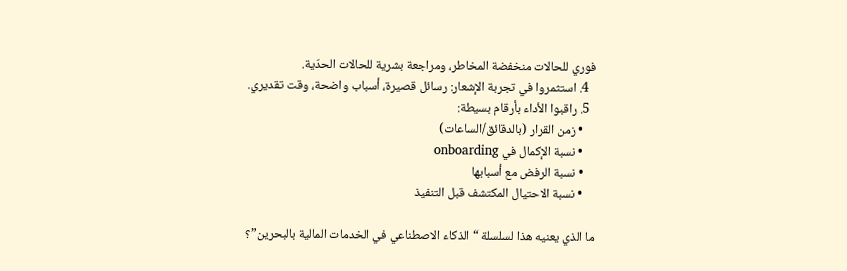فوري للحالات منخفضة المخاطر، ومراجعة بشرية للحالات الحدّية.
  4. استثمروا في تجربة الإشعار: رسائل قصيرة، أسباب واضحة، وقت تقديري.
  5. راقبوا الأداء بأرقام بسيطة:
    • زمن القرار (بالدقائق/الساعات)
    • نسبة الإكمال في onboarding
    • نسبة الرفض مع أسبابها
    • نسبة الاحتيال المكتشف قبل التنفيذ

ما الذي يعنيه هذا لسلسلة “الذكاء الاصطناعي في الخدمات المالية بالبحرين”؟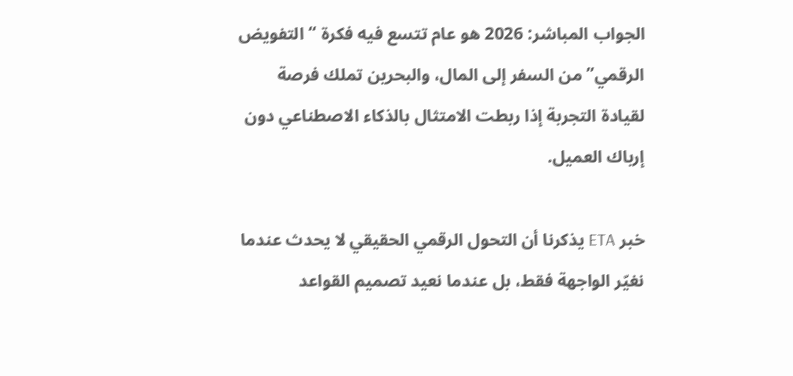الجواب المباشر: 2026 هو عام تتسع فيه فكرة “التفويض الرقمي” من السفر إلى المال، والبحرين تملك فرصة لقيادة التجربة إذا ربطت الامتثال بالذكاء الاصطناعي دون إرباك العميل.

خبر ETA يذكرنا أن التحول الرقمي الحقيقي لا يحدث عندما نغيّر الواجهة فقط، بل عندما نعيد تصميم القواعد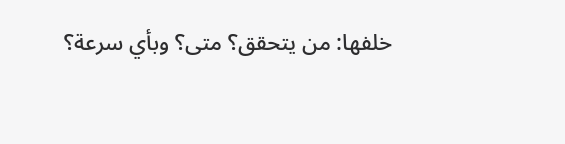خلفها: من يتحقق؟ متى؟ وبأي سرعة؟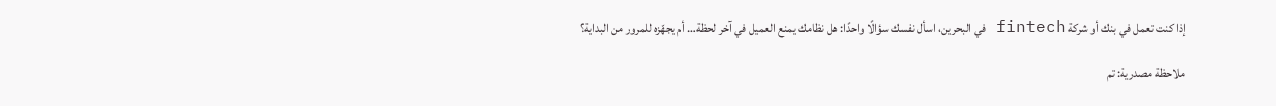إذا كنت تعمل في بنك أو شركة fintech في البحرين، اسأل نفسك سؤالًا واحدًا: هل نظامك يمنع العميل في آخر لحظة… أم يجهّزه للمرور من البداية؟

ملاحظة مصدرية: تم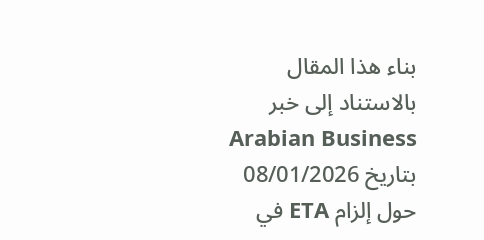بناء هذا المقال بالاستناد إلى خبر Arabian Business بتاريخ 08/01/2026 حول إلزام ETA في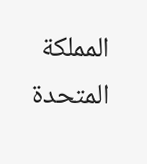المملكة المتحدة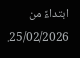ابتداءً من 25/02/2026.